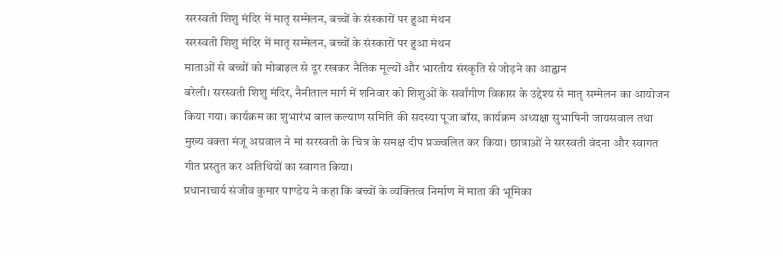सरस्वती शिशु मंदिर में मातृ सम्मेलन, बच्चों के संस्कारों पर हुआ मंथन
सरस्वती शिशु मंदिर में मातृ सम्मेलन, बच्चों के संस्कारों पर हुआ मंथन
माताओं से बच्चों को मोबाइल से दूर रखकर नैतिक मूल्यों और भारतीय संस्कृति से जोड़ने का आह्वान
बरेली। सरस्वती शिशु मंदिर, नैनीताल मार्ग में शनिवार को शिशुओं के सर्वांगीण विकास के उद्देश्य से मातृ सम्मेलन का आयोजन किया गया। कार्यक्रम का शुभारंभ बाल कल्याण समिति की सदस्या पूजा बॉस, कार्यक्रम अध्यक्षा सुभाषिनी जायसवाल तथा मुख्य वक्ता मंजू अग्रवाल ने मां सरस्वती के चित्र के समक्ष दीप प्रज्ज्वलित कर किया। छात्राओं ने सरस्वती वंदना और स्वागत गीत प्रस्तुत कर अतिथियों का स्वागत किया।
प्रधानाचार्य संजीव कुमार पाण्डेय ने कहा कि बच्चों के व्यक्तित्व निर्माण में माता की भूमिका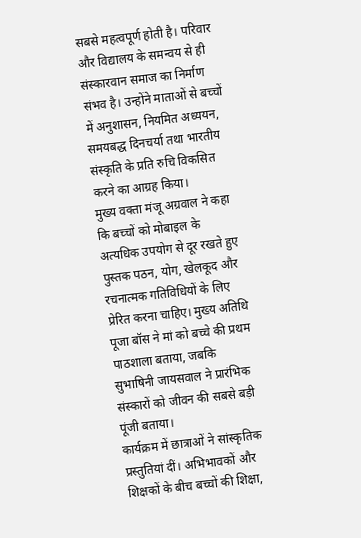सबसे महत्वपूर्ण होती है। परिवार और विद्यालय के समन्वय से ही संस्कारवान समाज का निर्माण संभव है। उन्होंने माताओं से बच्चों में अनुशासन, नियमित अध्ययन, समयबद्ध दिनचर्या तथा भारतीय संस्कृति के प्रति रुचि विकसित करने का आग्रह किया।
मुख्य वक्ता मंजू अग्रवाल ने कहा कि बच्चों को मोबाइल के अत्यधिक उपयोग से दूर रखते हुए पुस्तक पठन, योग, खेलकूद और रचनात्मक गतिविधियों के लिए प्रेरित करना चाहिए। मुख्य अतिथि पूजा बॉस ने मां को बच्चे की प्रथम पाठशाला बताया, जबकि सुभाषिनी जायसवाल ने प्रारंभिक संस्कारों को जीवन की सबसे बड़ी पूंजी बताया।
कार्यक्रम में छात्राओं ने सांस्कृतिक प्रस्तुतियां दीं। अभिभावकों और शिक्षकों के बीच बच्चों की शिक्षा,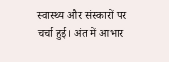स्वास्थ्य और संस्कारों पर चर्चा हुई। अंत में आभार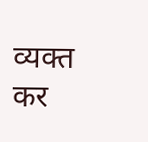व्यक्त कर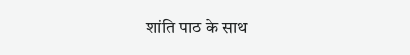शांति पाठ के साथ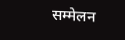सम्मेलन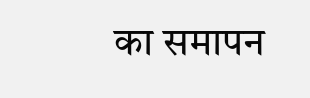का समापन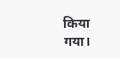किया गया।